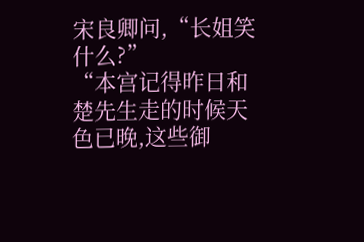宋良卿问,“长姐笑什么?”
“本宫记得昨日和楚先生走的时候天色已晚,这些御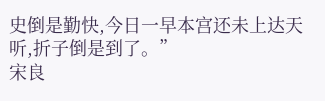史倒是勤快,今日一早本宫还未上达天听,折子倒是到了。”
宋良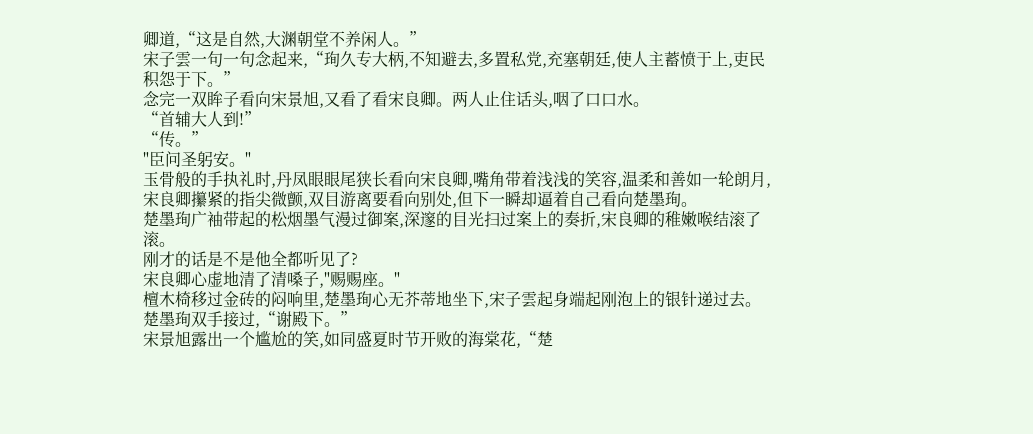卿道,“这是自然,大渊朝堂不养闲人。”
宋子雲一句一句念起来,“珣久专大柄,不知避去,多置私党,充塞朝廷,使人主蓄愤于上,吏民积怨于下。”
念完一双眸子看向宋景旭,又看了看宋良卿。两人止住话头,咽了口口水。
“首辅大人到!”
“传。”
"臣问圣躬安。"
玉骨般的手执礼时,丹凤眼眼尾狭长看向宋良卿,嘴角带着浅浅的笑容,温柔和善如一轮朗月,宋良卿攥紧的指尖微颤,双目游离要看向别处,但下一瞬却逼着自己看向楚墨珣。
楚墨珣广袖带起的松烟墨气漫过御案,深邃的目光扫过案上的奏折,宋良卿的稚嫩喉结滚了滚。
刚才的话是不是他全都听见了?
宋良卿心虚地清了清嗓子,"赐赐座。"
檀木椅移过金砖的闷响里,楚墨珣心无芥蒂地坐下,宋子雲起身端起刚泡上的银针递过去。
楚墨珣双手接过,“谢殿下。”
宋景旭露出一个尴尬的笑,如同盛夏时节开败的海棠花,“楚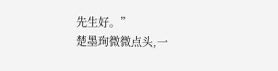先生好。”
楚墨珣微微点头,一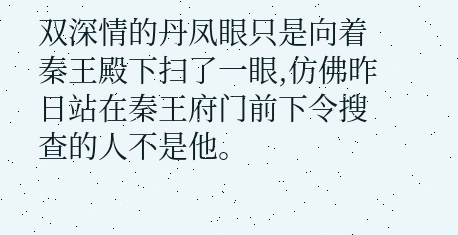双深情的丹凤眼只是向着秦王殿下扫了一眼,仿佛昨日站在秦王府门前下令搜查的人不是他。